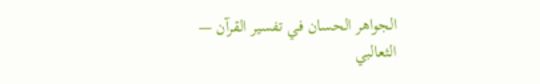الجواهر الحسان في تفسير القرآن — الثعالبي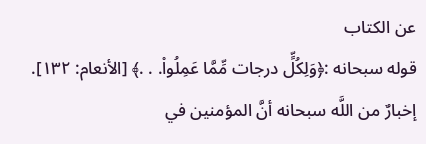عن الكتاب
قوله سبحانه :﴿وَلِكُلٍّ درجات مِّمَّا عَمِلُواْ. . .﴾ [الأنعام: ١٣٢].
إخبارٌ من اللَّه سبحانه أنَّ المؤمنين في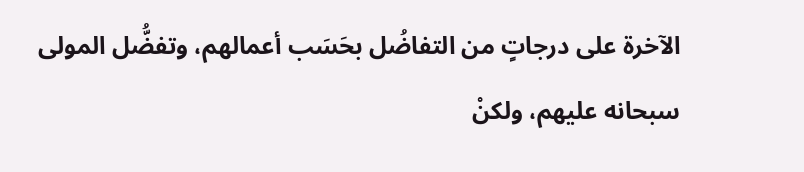الآخرة على درجاتٍ من التفاضُل بحَسَب أعمالهم، وتفضُّل المولى سبحانه عليهم، ولكنْ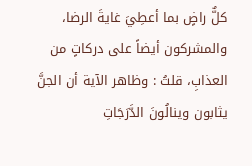كلٌّ راضٍ بما أعطِيَ غايةَ الرضا، والمشركون أيضاً على دركاتٍ من العذابِ، قلتُ : وظاهر الآية أن الجنَّ يثابون وينالُونَ الدَّرَجَاتِ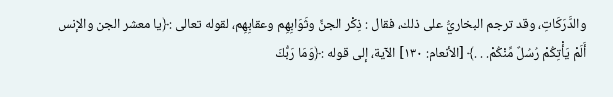والدَّرَكَاتِ، وقد ترجم البخاريُّ على ذلك، فقال : ذِكْر الجنِّ وثَوَابِهِم وعقابِهِم، لقوله تعالى :﴿يا معشر الجن والإنس أَلَمْ يَأْتِكُمْ رُسُلٌ مِّنْكُمْ. . .﴾ [الأنعام: ١٣٠] الآية، إلى قوله :﴿وَمَا رَبُّكَ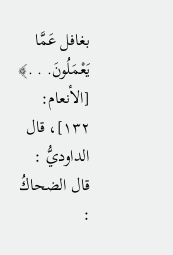بغافل عَمَّا يَعْمَلُونَ. . .﴾ [الأنعام: ١٣٢]، قال الداوديُّ : قال الضحاكُ :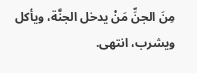مِنَ الجنِّ مَنْ يدخل الجنَّة، ويأكل ويشرب، انتهى.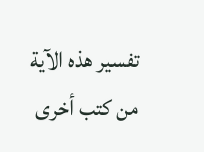تفسير هذه الآية من كتب أخرى